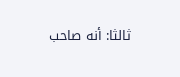ثالثا: أنه صاحب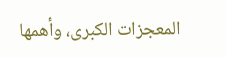المعجزات الكبرى، وأهمها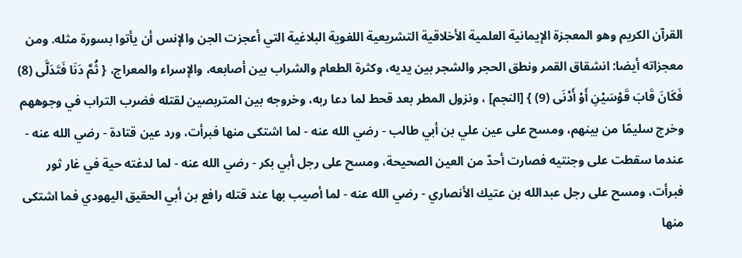القرآن الكريم وهو المعجزة الإيمانية العلمية الأخلاقية التشريعية اللغوية البلاغية التي أعجزت الجن والإنس أن يأتوا بسورة مثله. ومن معجزاته أيضا: انشقاق القمر ونطق الحجر والشجر بين يديه، وكثرة الطعام والشراب بين أصابعه، والإسراء والمعراج، { ثُمَّ دَنَا فَتَدَلَّى (8) فَكَانَ قَابَ قَوْسَيْنِ أَوْ أَدْنَى (9) } [النجم] ، ونزول المطر بعد قحط لما دعا ربه، وخروجه بين المتربصين لقتله فضرب التراب في وجوههم وخرج سليمًا من بينهم، ومسح على عين علي بن أبي طالب - رضي الله عنه - لما اشتكى منها فبرأت، ورد عين قتادة - رضي الله عنه - عندما سقطت على وجنتيه فصارت أحدّ من العين الصحيحة، ومسح على رجل أبي بكر - رضي الله عنه - لما لدغته حية في غار ثور فبرأت، ومسح على رجل عبدالله بن عتيك الأنصاري - رضي الله عنه - لما أصيب بها عند قتله رافع بن أبي الحقيق اليهودي فما اشتكى منها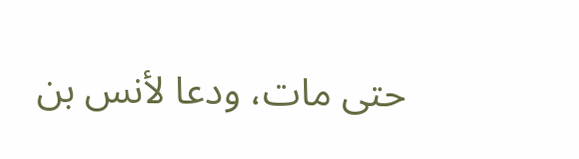حتى مات، ودعا لأنس بن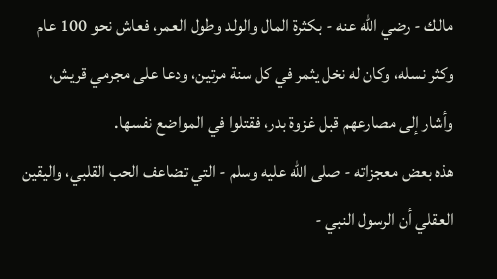مالك - رضي الله عنه - بكثرة المال والولد وطول العمر، فعاش نحو 100 عام وكثر نسله، وكان له نخل يثمر في كل سنة مرتين، ودعا على مجرمي قريش، وأشار إلى مصارعهم قبل غزوة بدر، فقتلوا في المواضع نفسها.
هذه بعض معجزاته - صلى الله عليه وسلم - التي تضاعف الحب القلبي، واليقين العقلي أن الرسول النبي -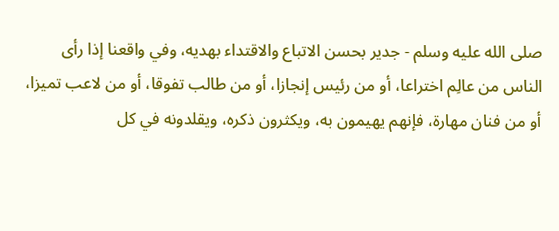صلى الله عليه وسلم - جدير بحسن الاتباع والاقتداء بهديه، وفي واقعنا إذا رأى الناس من عالِم اختراعا، أو من رئيس إنجازا، أو من طالب تفوقا، أو من لاعب تميزا، أو من فنان مهارة، فإنهم يهيمون به، ويكثرون ذكره، ويقلدونه في كل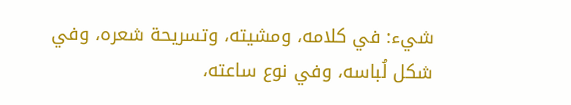شيء: في كلامه، ومشيته، وتسريحة شعره، وفي شكل لُباسه، وفي نوع ساعته،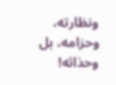ونظارته، وحزامه، بل وحذائه!